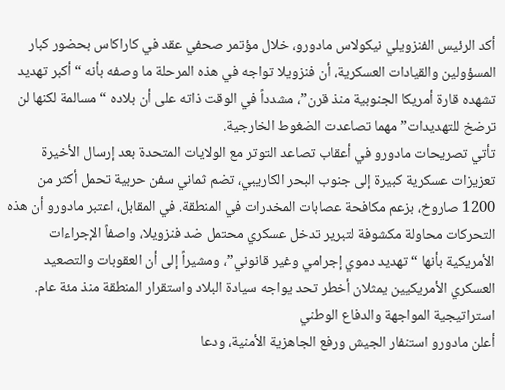أكد الرئيس الفنزويلي نيكولاس مادورو، خلال مؤتمر صحفي عقد في كاراكاس بحضور كبار المسؤولين والقيادات العسكرية، أن فنزويلا تواجه في هذه المرحلة ما وصفه بأنه “أكبر تهديد تشهده قارة أمريكا الجنوبية منذ قرن”، مشدداً في الوقت ذاته على أن بلاده “مسالمة لكنها لن ترضخ للتهديدات” مهما تصاعدت الضغوط الخارجية.
تأتي تصريحات مادورو في أعقاب تصاعد التوتر مع الولايات المتحدة بعد إرسال الأخيرة تعزيزات عسكرية كبيرة إلى جنوب البحر الكاريبي، تضم ثماني سفن حربية تحمل أكثر من 1200 صاروخ، بزعم مكافحة عصابات المخدرات في المنطقة. في المقابل، اعتبر مادورو أن هذه التحركات محاولة مكشوفة لتبرير تدخل عسكري محتمل ضد فنزويلا، واصفاً الإجراءات الأمريكية بأنها “تهديد دموي إجرامي وغير قانوني”، ومشيراً إلى أن العقوبات والتصعيد العسكري الأمريكيين يمثلان أخطر تحد يواجه سيادة البلاد واستقرار المنطقة منذ مئة عام.
استراتيجية المواجهة والدفاع الوطني
أعلن مادورو استنفار الجيش ورفع الجاهزية الأمنية، ودعا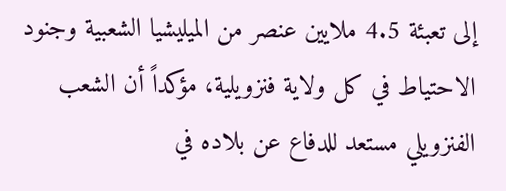إلى تعبئة 4.5 ملايين عنصر من الميليشيا الشعبية وجنود الاحتياط في كل ولاية فنزويلية، مؤكداً أن الشعب الفنزويلي مستعد للدفاع عن بلاده في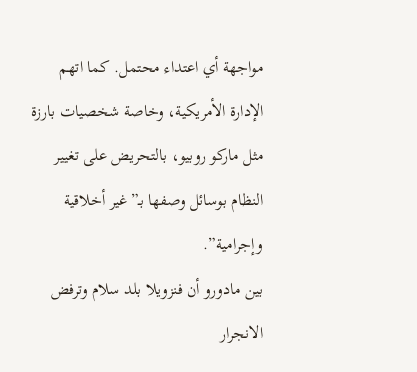مواجهة أي اعتداء محتمل. كما اتهم الإدارة الأمريكية، وخاصة شخصيات بارزة مثل ماركو روبيو، بالتحريض على تغيير النظام بوسائل وصفها بـ”غير أخلاقية وإجرامية”.
بين مادورو أن فنزويلا بلد سلام وترفض الانجرار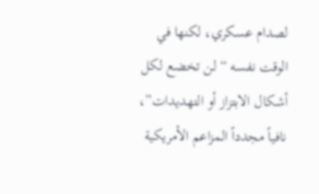لصدام عسكري، لكنها في الوقت نفسه “لن تخضع لكل أشكال الابتزاز أو التهديدات”، نافياً مجدداً المزاعم الأمريكية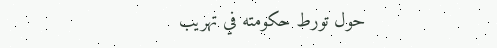حول تورط حكومته في تهريب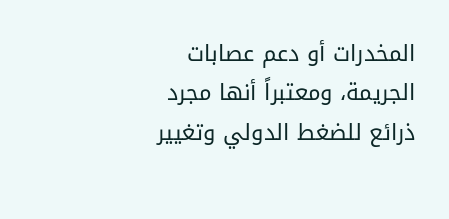المخدرات أو دعم عصابات الجريمة، ومعتبراً أنها مجرد ذرائع للضغط الدولي وتغيير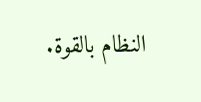النظام بالقوة.